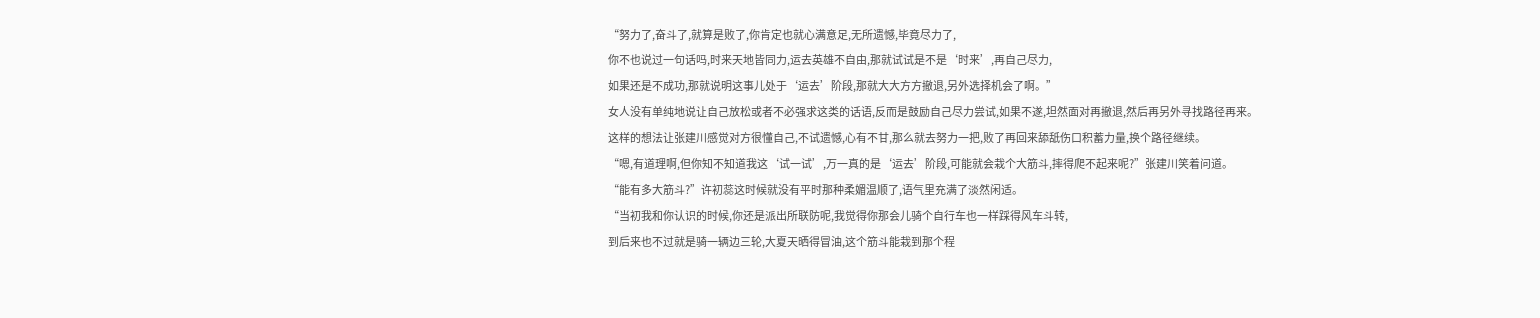“努力了,奋斗了,就算是败了,你肯定也就心满意足,无所遗憾,毕竟尽力了,
你不也说过一句话吗,时来天地皆同力,运去英雄不自由,那就试试是不是‘时来’,再自己尽力,
如果还是不成功,那就说明这事儿处于‘运去’阶段,那就大大方方撤退,另外选择机会了啊。”
女人没有单纯地说让自己放松或者不必强求这类的话语,反而是鼓励自己尽力尝试,如果不遂,坦然面对再撤退,然后再另外寻找路径再来。
这样的想法让张建川感觉对方很懂自己,不试遗憾,心有不甘,那么就去努力一把,败了再回来舔舐伤口积蓄力量,换个路径继续。
“嗯,有道理啊,但你知不知道我这‘试一试’,万一真的是‘运去’阶段,可能就会栽个大筋斗,摔得爬不起来呢?”张建川笑着问道。
“能有多大筋斗?”许初蕊这时候就没有平时那种柔媚温顺了,语气里充满了淡然闲适。
“当初我和你认识的时候,你还是派出所联防呢,我觉得你那会儿骑个自行车也一样踩得风车斗转,
到后来也不过就是骑一辆边三轮,大夏天晒得冒油,这个筋斗能栽到那个程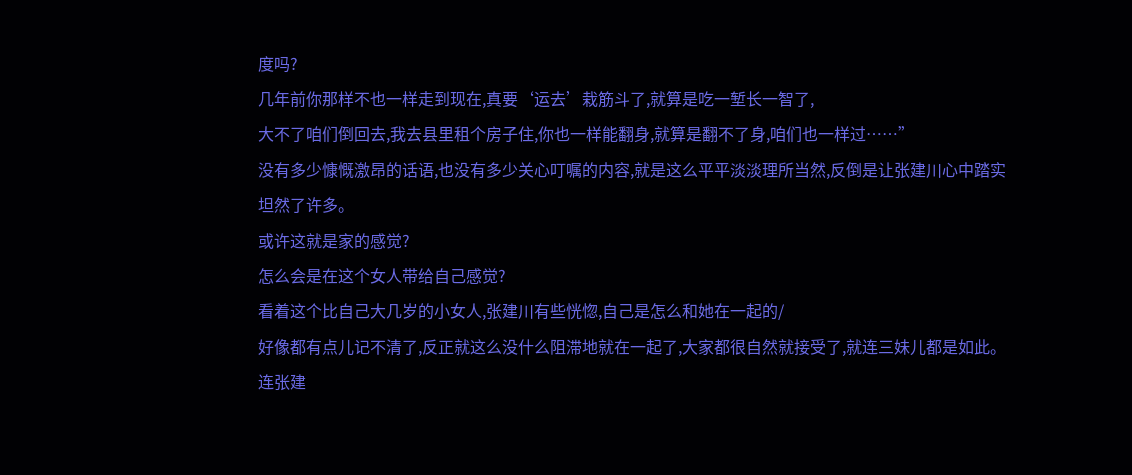度吗?
几年前你那样不也一样走到现在,真要‘运去’栽筋斗了,就算是吃一堑长一智了,
大不了咱们倒回去,我去县里租个房子住,你也一样能翻身,就算是翻不了身,咱们也一样过……”
没有多少慷慨激昂的话语,也没有多少关心叮嘱的内容,就是这么平平淡淡理所当然,反倒是让张建川心中踏实坦然了许多。
或许这就是家的感觉?
怎么会是在这个女人带给自己感觉?
看着这个比自己大几岁的小女人,张建川有些恍惚,自己是怎么和她在一起的/
好像都有点儿记不清了,反正就这么没什么阻滞地就在一起了,大家都很自然就接受了,就连三妹儿都是如此。
连张建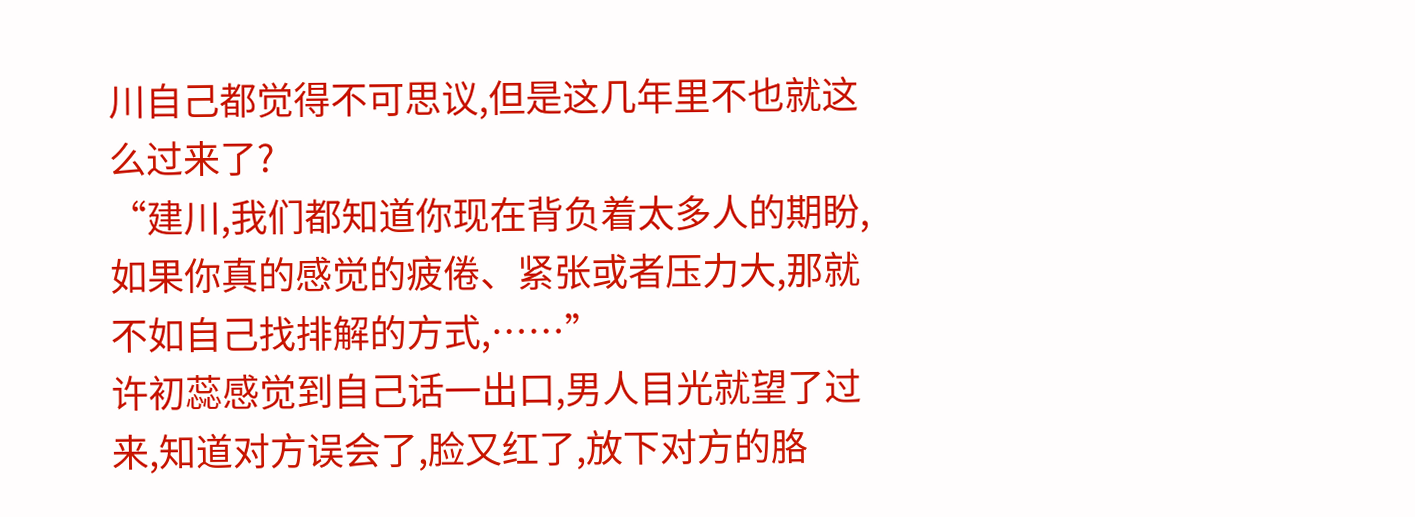川自己都觉得不可思议,但是这几年里不也就这么过来了?
“建川,我们都知道你现在背负着太多人的期盼,如果你真的感觉的疲倦、紧张或者压力大,那就不如自己找排解的方式,……”
许初蕊感觉到自己话一出口,男人目光就望了过来,知道对方误会了,脸又红了,放下对方的胳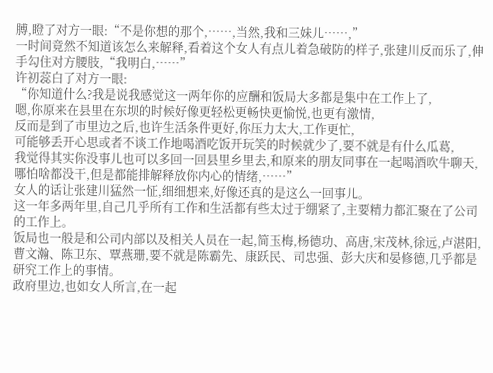膊,瞪了对方一眼:“不是你想的那个,……,当然,我和三妹儿……,”
一时间竟然不知道该怎么来解释,看着这个女人有点儿着急破防的样子,张建川反而乐了,伸手勾住对方腰肢,“我明白,……”
许初蕊白了对方一眼:
“你知道什么?我是说我感觉这一两年你的应酬和饭局大多都是集中在工作上了,
嗯,你原来在县里在东坝的时候好像更轻松更畅快更愉悦,也更有激情,
反而是到了市里边之后,也许生活条件更好,你压力太大,工作更忙,
可能够丢开心思或者不谈工作地喝酒吃饭开玩笑的时候就少了,要不就是有什么瓜葛,
我觉得其实你没事儿也可以多回一回县里乡里去,和原来的朋友同事在一起喝酒吹牛聊天,
哪怕啥都没干,但是都能排解释放你内心的情绪,……”
女人的话让张建川猛然一怔,细细想来,好像还真的是这么一回事儿。
这一年多两年里,自己几乎所有工作和生活都有些太过于绷紧了,主要精力都汇聚在了公司的工作上。
饭局也一般是和公司内部以及相关人员在一起,简玉梅,杨德功、高唐,宋茂林,徐远,卢湛阳,曹文瀚、陈卫东、覃燕珊,要不就是陈霸先、康跃民、司忠强、彭大庆和晏修德,几乎都是研究工作上的事情。
政府里边,也如女人所言,在一起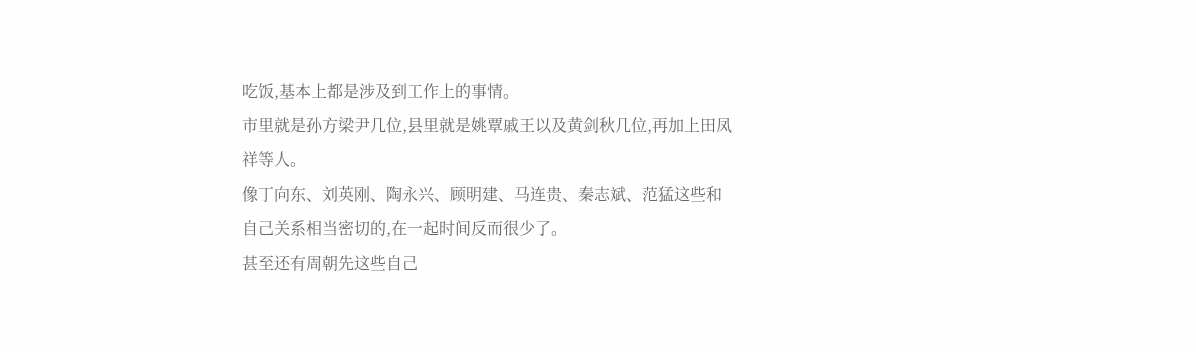吃饭,基本上都是涉及到工作上的事情。
市里就是孙方梁尹几位,县里就是姚覃戚王以及黄剑秋几位,再加上田凤祥等人。
像丁向东、刘英刚、陶永兴、顾明建、马连贵、秦志斌、范猛这些和自己关系相当密切的,在一起时间反而很少了。
甚至还有周朝先这些自己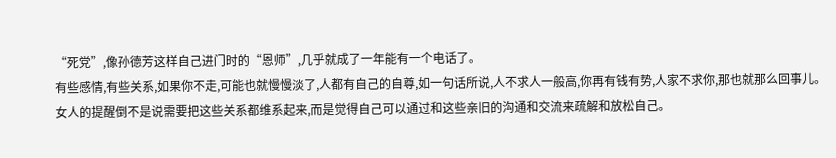“死党”,像孙德芳这样自己进门时的“恩师”,几乎就成了一年能有一个电话了。
有些感情,有些关系,如果你不走,可能也就慢慢淡了,人都有自己的自尊,如一句话所说,人不求人一般高,你再有钱有势,人家不求你,那也就那么回事儿。
女人的提醒倒不是说需要把这些关系都维系起来,而是觉得自己可以通过和这些亲旧的沟通和交流来疏解和放松自己。